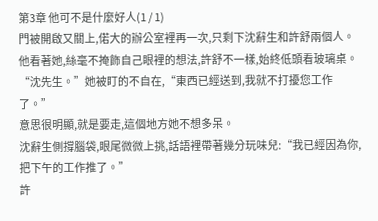第3章 他可不是什麼好人(1 / 1)
門被開啟又關上,偌大的辦公室裡再一次,只剩下沈辭生和許舒兩個人。
他看著她,絲毫不掩飾自己眼裡的想法,許舒不一樣,始終低頭看玻璃桌。
“沈先生。”她被盯的不自在,“東西已經送到,我就不打擾您工作了。”
意思很明顯,就是要走,這個地方她不想多呆。
沈辭生側撐腦袋,眼尾微微上挑,話語裡帶著幾分玩味兒:“我已經因為你,把下午的工作推了。”
許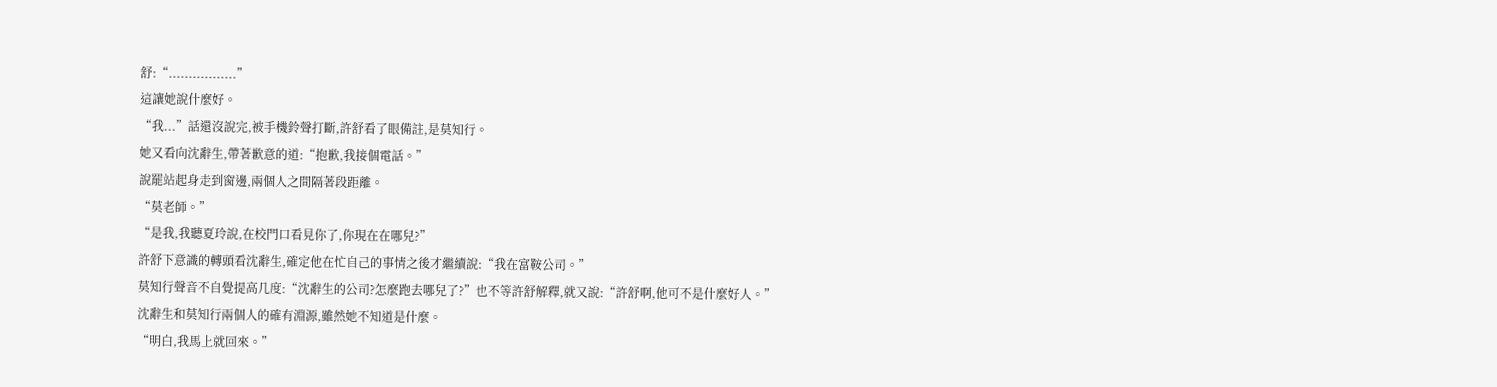舒:“.................”
這讓她說什麼好。
“我...”話還沒說完,被手機鈴聲打斷,許舒看了眼備註,是莫知行。
她又看向沈辭生,帶著歉意的道:“抱歉,我接個電話。”
說罷站起身走到窗邊,兩個人之間隔著段距離。
“莫老師。”
“是我,我聽夏玲說,在校門口看見你了,你現在在哪兒?”
許舒下意識的轉頭看沈辭生,確定他在忙自己的事情之後才繼續說:“我在富鞍公司。”
莫知行聲音不自覺提高几度:“沈辭生的公司?怎麼跑去哪兒了?”也不等許舒解釋,就又說:“許舒啊,他可不是什麼好人。”
沈辭生和莫知行兩個人的確有淵源,雖然她不知道是什麼。
“明白,我馬上就回來。”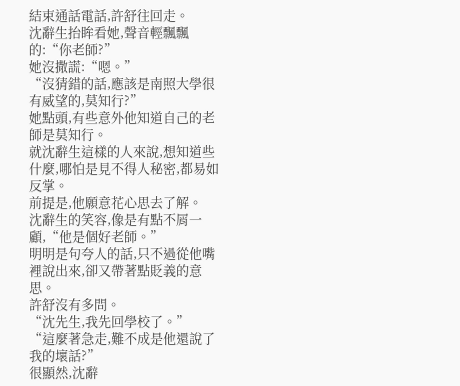結束通話電話,許舒往回走。
沈辭生抬眸看她,聲音輕飄飄的:“你老師?”
她沒撒謊:“嗯。”
“沒猜錯的話,應該是南照大學很有威望的,莫知行?”
她點頭,有些意外他知道自己的老師是莫知行。
就沈辭生這樣的人來說,想知道些什麼,哪怕是見不得人秘密,都易如反掌。
前提是,他願意花心思去了解。
沈辭生的笑容,像是有點不屑一顧,“他是個好老師。”
明明是句夸人的話,只不過從他嘴裡說出來,卻又帶著點貶義的意思。
許舒沒有多問。
“沈先生,我先回學校了。”
“這麼著急走,難不成是他還說了我的壞話?”
很顯然,沈辭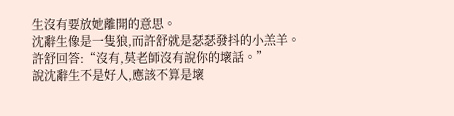生沒有要放她離開的意思。
沈辭生像是一隻狼,而許舒就是瑟瑟發抖的小羔羊。
許舒回答:“沒有,莫老師沒有說你的壞話。”
說沈辭生不是好人,應該不算是壞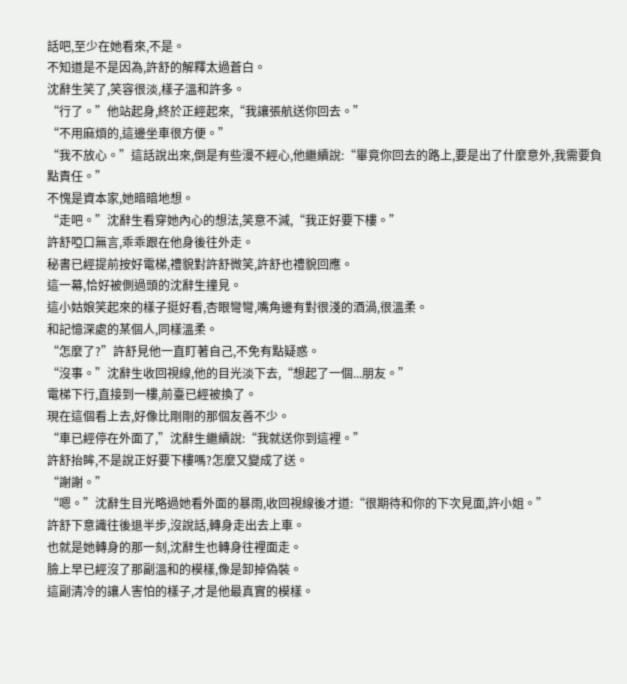話吧,至少在她看來,不是。
不知道是不是因為,許舒的解釋太過蒼白。
沈辭生笑了,笑容很淡,樣子溫和許多。
“行了。”他站起身,終於正經起來,“我讓張航送你回去。”
“不用麻煩的,這邊坐車很方便。”
“我不放心。”這話說出來,倒是有些漫不經心,他繼續說:“畢竟你回去的路上,要是出了什麼意外,我需要負點責任。”
不愧是資本家,她暗暗地想。
“走吧。”沈辭生看穿她內心的想法,笑意不減,“我正好要下樓。”
許舒啞口無言,乖乖跟在他身後往外走。
秘書已經提前按好電梯,禮貌對許舒微笑,許舒也禮貌回應。
這一幕,恰好被側過頭的沈辭生撞見。
這小姑娘笑起來的樣子挺好看,杏眼彎彎,嘴角邊有對很淺的酒渦,很溫柔。
和記憶深處的某個人,同樣溫柔。
“怎麼了?”許舒見他一直盯著自己,不免有點疑惑。
“沒事。”沈辭生收回視線,他的目光淡下去,“想起了一個...朋友。”
電梯下行,直接到一樓,前臺已經被換了。
現在這個看上去,好像比剛剛的那個友善不少。
“車已經停在外面了,”沈辭生繼續說:“我就送你到這裡。”
許舒抬眸,不是說正好要下樓嗎?怎麼又變成了送。
“謝謝。”
“嗯。”沈辭生目光略過她看外面的暴雨,收回視線後才道:“很期待和你的下次見面,許小姐。”
許舒下意識往後退半步,沒說話,轉身走出去上車。
也就是她轉身的那一刻,沈辭生也轉身往裡面走。
臉上早已經沒了那副溫和的模樣,像是卸掉偽裝。
這副清冷的讓人害怕的樣子,才是他最真實的模樣。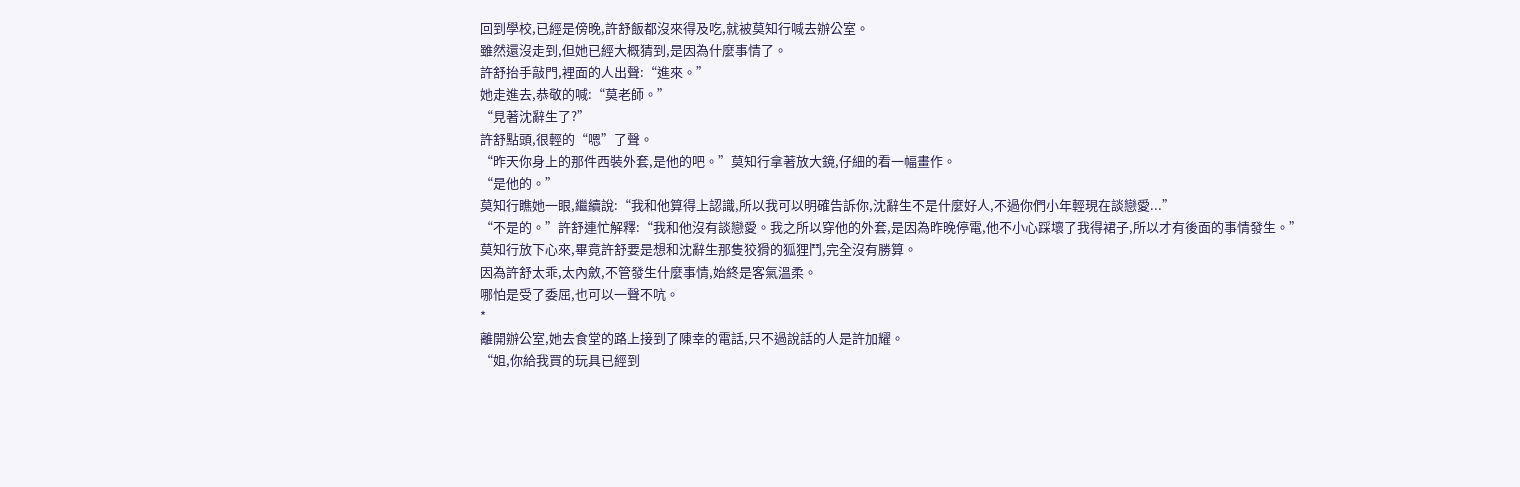回到學校,已經是傍晚,許舒飯都沒來得及吃,就被莫知行喊去辦公室。
雖然還沒走到,但她已經大概猜到,是因為什麼事情了。
許舒抬手敲門,裡面的人出聲:“進來。”
她走進去,恭敬的喊:“莫老師。”
“見著沈辭生了?”
許舒點頭,很輕的“嗯”了聲。
“昨天你身上的那件西裝外套,是他的吧。”莫知行拿著放大鏡,仔細的看一幅畫作。
“是他的。”
莫知行瞧她一眼,繼續說:“我和他算得上認識,所以我可以明確告訴你,沈辭生不是什麼好人,不過你們小年輕現在談戀愛...”
“不是的。”許舒連忙解釋:“我和他沒有談戀愛。我之所以穿他的外套,是因為昨晚停電,他不小心踩壞了我得裙子,所以才有後面的事情發生。”
莫知行放下心來,畢竟許舒要是想和沈辭生那隻狡猾的狐狸鬥,完全沒有勝算。
因為許舒太乖,太內斂,不管發生什麼事情,始終是客氣溫柔。
哪怕是受了委屈,也可以一聲不吭。
*
離開辦公室,她去食堂的路上接到了陳幸的電話,只不過說話的人是許加耀。
“姐,你給我買的玩具已經到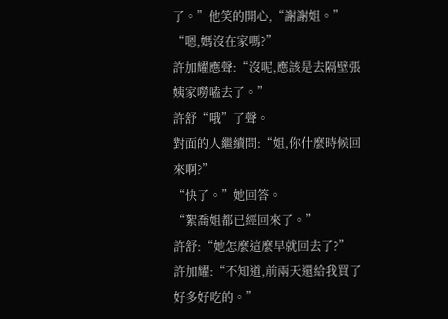了。”他笑的開心,“謝謝姐。”
“嗯,媽沒在家嗎?”
許加耀應聲:“沒呢,應該是去隔壁張姨家嘮嗑去了。”
許舒“哦”了聲。
對面的人繼續問:“姐,你什麼時候回來啊?”
“快了。”她回答。
“絮喬姐都已經回來了。”
許舒:“她怎麼這麼早就回去了?”
許加耀:“不知道,前兩天還給我買了好多好吃的。”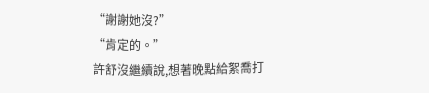“謝謝她沒?”
“肯定的。”
許舒沒繼續說,想著晚點給絮喬打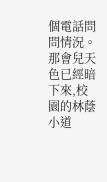個電話問問情況。
那會兒天色已經暗下來,校園的林蔭小道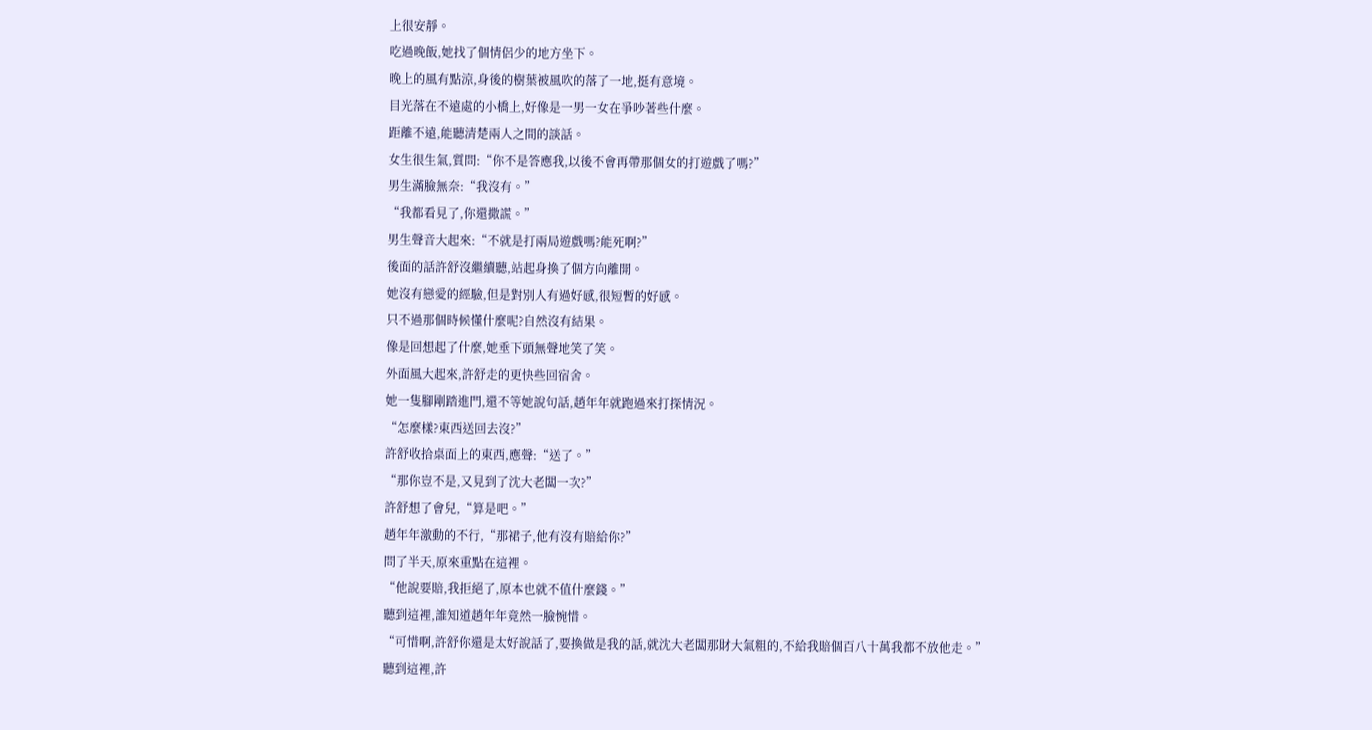上很安靜。
吃過晚飯,她找了個情侶少的地方坐下。
晚上的風有點涼,身後的樹葉被風吹的落了一地,挺有意境。
目光落在不遠處的小橋上,好像是一男一女在爭吵著些什麼。
距離不遠,能聽清楚兩人之間的談話。
女生很生氣,質問:“你不是答應我,以後不會再帶那個女的打遊戲了嗎?”
男生滿臉無奈:“我沒有。”
“我都看見了,你還撒謊。”
男生聲音大起來:“不就是打兩局遊戲嗎?能死啊?”
後面的話許舒沒繼續聽,站起身換了個方向離開。
她沒有戀愛的經驗,但是對別人有過好感,很短暫的好感。
只不過那個時候懂什麼呢?自然沒有結果。
像是回想起了什麼,她垂下頭無聲地笑了笑。
外面風大起來,許舒走的更快些回宿舍。
她一隻腳剛踏進門,還不等她說句話,趙年年就跑過來打探情況。
“怎麼樣?東西送回去沒?”
許舒收拾桌面上的東西,應聲:“送了。”
“那你豈不是,又見到了沈大老闆一次?”
許舒想了會兒,“算是吧。”
趙年年激動的不行,“那裙子,他有沒有賠給你?”
問了半天,原來重點在這裡。
“他說要賠,我拒絕了,原本也就不值什麼錢。”
聽到這裡,誰知道趙年年竟然一臉惋惜。
“可惜啊,許舒你還是太好說話了,要換做是我的話,就沈大老闆那財大氣粗的,不給我賠個百八十萬我都不放他走。”
聽到這裡,許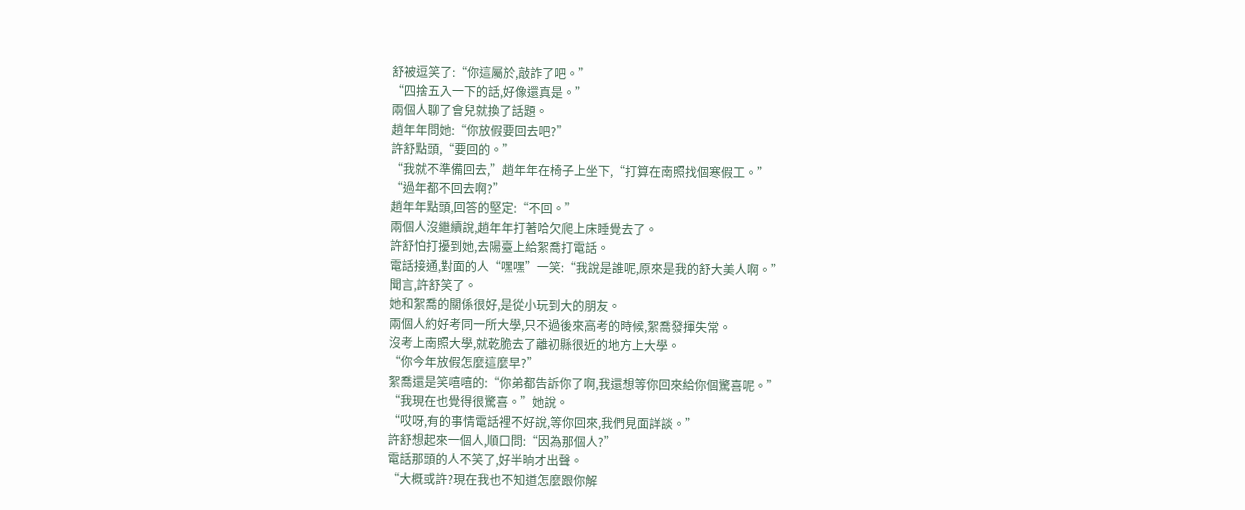舒被逗笑了:“你這屬於,敲詐了吧。”
“四捨五入一下的話,好像還真是。”
兩個人聊了會兒就換了話題。
趙年年問她:“你放假要回去吧?”
許舒點頭,“要回的。”
“我就不準備回去,”趙年年在椅子上坐下,“打算在南照找個寒假工。”
“過年都不回去啊?”
趙年年點頭,回答的堅定:“不回。”
兩個人沒繼續說,趙年年打著哈欠爬上床睡覺去了。
許舒怕打擾到她,去陽臺上給絮喬打電話。
電話接通,對面的人“嘿嘿”一笑:“我說是誰呢,原來是我的舒大美人啊。”
聞言,許舒笑了。
她和絮喬的關係很好,是從小玩到大的朋友。
兩個人約好考同一所大學,只不過後來高考的時候,絮喬發揮失常。
沒考上南照大學,就乾脆去了離初縣很近的地方上大學。
“你今年放假怎麼這麼早?”
絮喬還是笑嘻嘻的:“你弟都告訴你了啊,我還想等你回來給你個驚喜呢。”
“我現在也覺得很驚喜。”她說。
“哎呀,有的事情電話裡不好說,等你回來,我們見面詳談。”
許舒想起來一個人,順口問:“因為那個人?”
電話那頭的人不笑了,好半晌才出聲。
“大概或許?現在我也不知道怎麼跟你解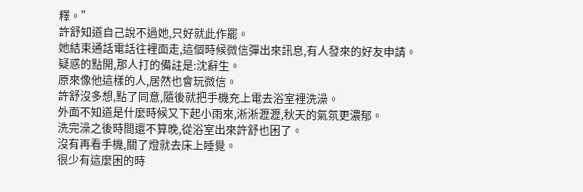釋。”
許舒知道自己說不過她,只好就此作罷。
她結束通話電話往裡面走,這個時候微信彈出來訊息,有人發來的好友申請。
疑惑的點開,那人打的備註是:沈辭生。
原來像他這樣的人,居然也會玩微信。
許舒沒多想,點了同意,隨後就把手機充上電去浴室裡洗澡。
外面不知道是什麼時候又下起小雨來,淅淅瀝瀝,秋天的氣氛更濃郁。
洗完澡之後時間還不算晚,從浴室出來許舒也困了。
沒有再看手機,關了燈就去床上睡覺。
很少有這麼困的時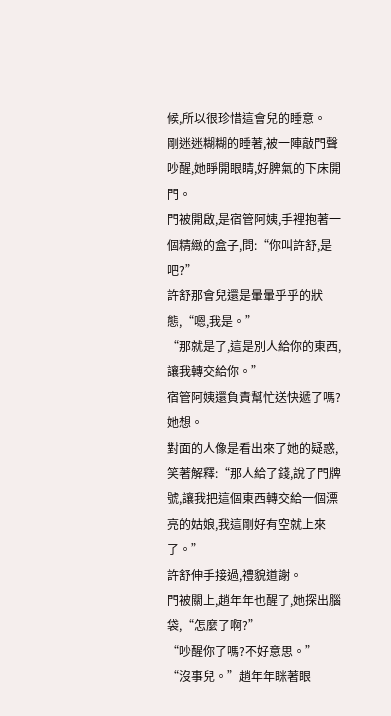候,所以很珍惜這會兒的睡意。
剛迷迷糊糊的睡著,被一陣敲門聲吵醒,她睜開眼睛,好脾氣的下床開門。
門被開啟,是宿管阿姨,手裡抱著一個精緻的盒子,問:“你叫許舒,是吧?”
許舒那會兒還是暈暈乎乎的狀態,“嗯,我是。”
“那就是了,這是別人給你的東西,讓我轉交給你。”
宿管阿姨還負責幫忙送快遞了嗎?她想。
對面的人像是看出來了她的疑惑,笑著解釋:“那人給了錢,說了門牌號,讓我把這個東西轉交給一個漂亮的姑娘,我這剛好有空就上來了。”
許舒伸手接過,禮貌道謝。
門被關上,趙年年也醒了,她探出腦袋,“怎麼了啊?”
“吵醒你了嗎?不好意思。”
“沒事兒。”趙年年眯著眼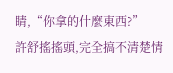睛,“你拿的什麼東西?”
許舒搖搖頭,完全搞不清楚情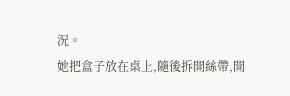況。
她把盒子放在桌上,隨後拆開絲帶,開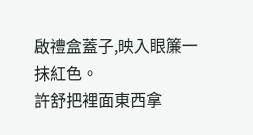啟禮盒蓋子,映入眼簾一抹紅色。
許舒把裡面東西拿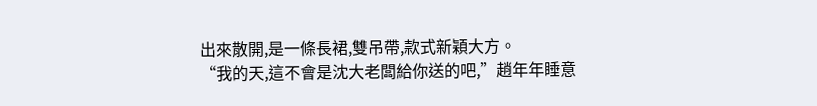出來散開,是一條長裙,雙吊帶,款式新穎大方。
“我的天,這不會是沈大老闆給你送的吧,”趙年年睡意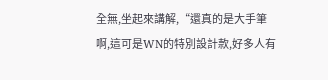全無,坐起來講解,“還真的是大手筆啊,這可是WN的特別設計款,好多人有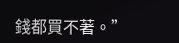錢都買不著。”